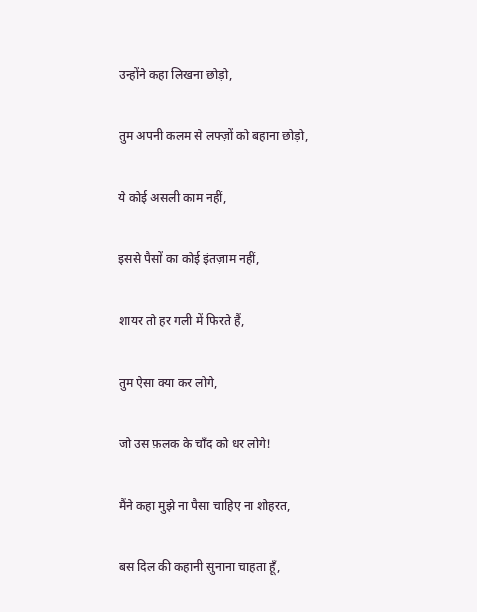उन्होंने कहा लिखना छोड़ो,

तुम अपनी कलम से लफ्ज़ों को बहाना छोड़ो,

ये कोई असली काम नहीं,

इससे पैसों का कोई इंतज़ाम नहीं,

शायर तो हर गली में फिरते हैं,

तुम ऐसा क्या कर लोगे,

जो उस फ़लक के चाँद को धर लोगे!

मैंने कहा मुझे ना पैसा चाहिए ना शोहरत,

बस दिल की कहानी सुनाना चाहता हूँ,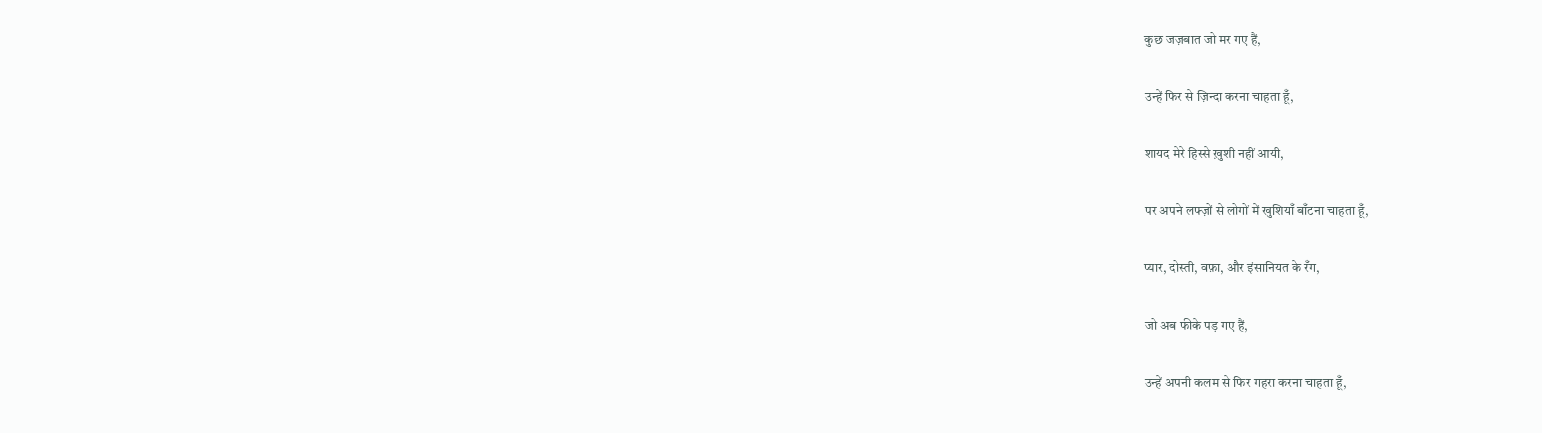कुछ जज़बात जो मर गए हैं,

उन्हें फिर से ज़िन्दा करना चाहता हूँ,

शायद मेरे हिस्से ख़ुशी नहीं आयी,

पर अपने लफ्ज़ों से लोगों में खुशियाँ बाँटना चाहता हूँ,

प्यार, दोस्ती, वफ़ा, और इंसानियत के रँग,

जो अब फीके पड़ गए हैं,

उन्हें अपनी कलम से फिर गहरा करना चाहता हूँ,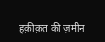हक़ीक़त की ज़मीन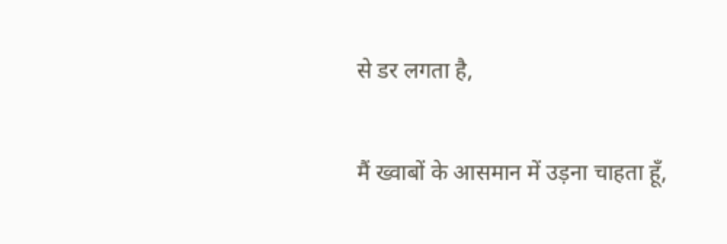से डर लगता है,

मैं ख्वाबों के आसमान में उड़ना चाहता हूँ,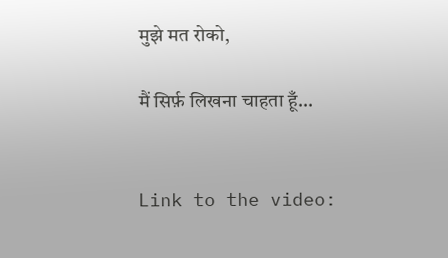मुझे मत रोको,

मैं सिर्फ़ लिखना चाहता हूँ...


Link to the video: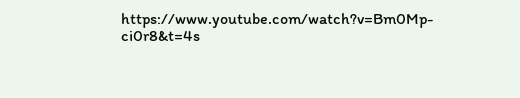https://www.youtube.com/watch?v=Bm0Mp-ci0r8&t=4s